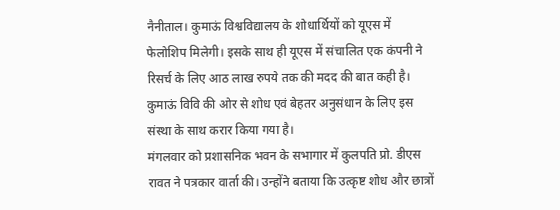नैनीताल। कुमाऊं विश्वविद्यालय के शोधार्थियों को यूएस में फेलोशिप मिलेगी। इसके साथ ही यूएस में संचालित एक कंपनी ने रिसर्च के लिए आठ लाख रुपये तक की मदद की बात कही है। कुमाऊं विवि की ओर से शोध एवं बेहतर अनुसंधान के लिए इस संस्था के साथ करार किया गया है।
मंगलवार को प्रशासनिक भवन के सभागार में कुलपति प्रो. डीएस रावत ने पत्रकार वार्ता की। उन्होंने बताया कि उत्कृष्ट शोध और छात्रों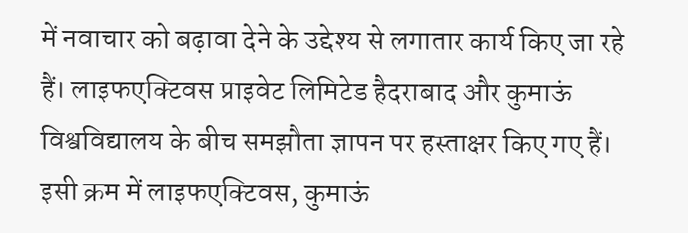में नवाचार को बढ़ावा देने के उद्देश्य से लगातार कार्य किए जा रहे हैं। लाइफएक्टिवस प्राइवेट लिमिटेड हैदराबाद और कुमाऊं विश्वविद्यालय के बीच समझौता ज्ञापन पर हस्ताक्षर किए गए हैं। इसी क्रम में लाइफएक्टिवस, कुमाऊं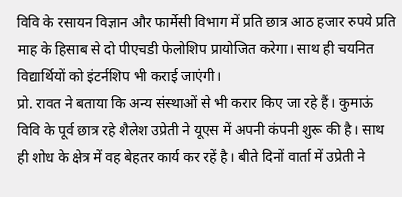विवि के रसायन विज्ञान और फार्मेसी विभाग में प्रति छात्र आठ हजार रुपये प्रति माह के हिसाब से दो पीएचडी फेलोशिप प्रायोजित करेगा। साथ ही चयनित विद्यार्थियों को इंटर्नशिप भी कराई जाएंगी।
प्रो. रावत ने बताया कि अन्य संस्थाओं से भी करार किए जा रहे हैं। कुमाऊं विवि के पूर्व छात्र रहे शैलेश उप्रेती ने यूएस में अपनी कंपनी शुरू की है। साथ ही शोध के क्षेत्र में वह बेहतर कार्य कर रहें है। बीते दिनों वार्ता में उप्रेती ने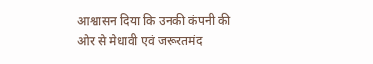आश्वासन दिया कि उनकी कंपनी की ओर से मेधावी एवं जरूरतमंद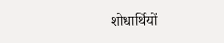शोधार्थियों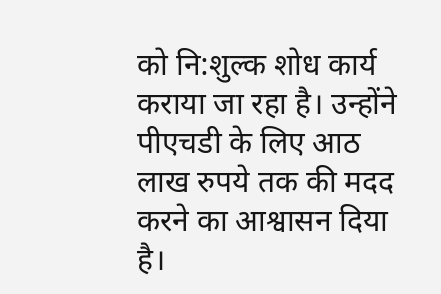को नि:शुल्क शोध कार्य कराया जा रहा है। उन्होंने पीएचडी के लिए आठ लाख रुपये तक की मदद करने का आश्वासन दिया है।